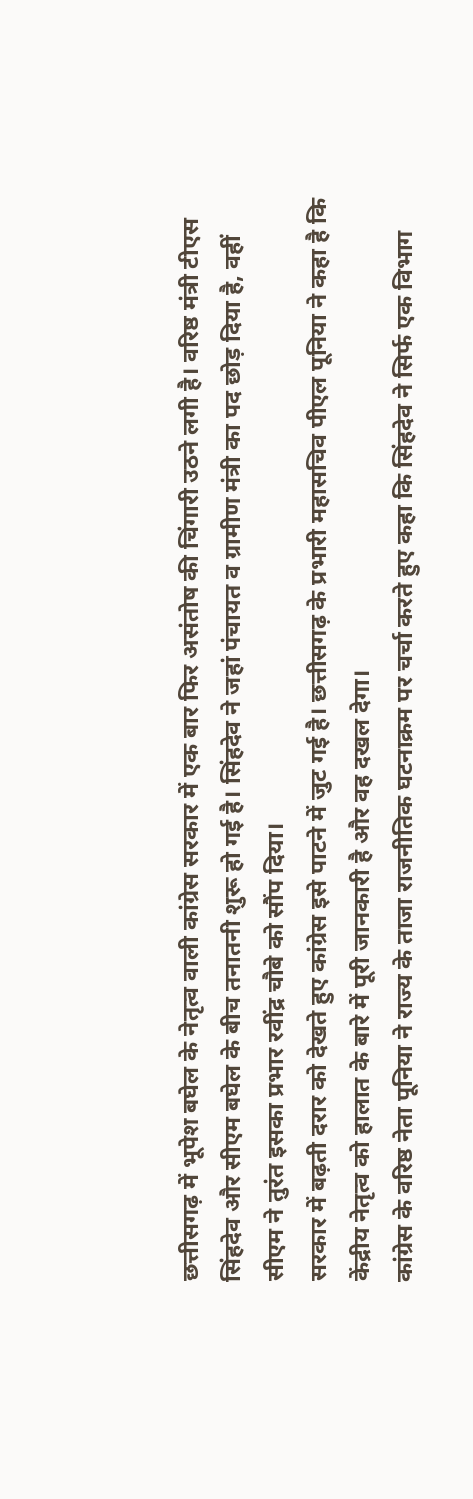छत्तीसगढ़ में भूपेश बघेल के नेतृत्व वाली कांग्रेस सरकार में एक बार फिर असंतोष की चिंगारी उठने लगी है। वरिष्ठ मंत्री टीएस सिंहदेव और सीएम बघेल के बीच तनातनी शुरू हो गई है। सिंहदेव ने जहां पंचायत व ग्रामीण मंत्री का पद छोड़ दिया है, वहीं सीएम ने तुरंत इसका प्रभार रवींद्र चौबे को सौंप दिया।
सरकार में बढ़ती दरार को देखते हुए कांग्रेस इसे पाटने में जुट गई है। छत्तीसगढ़ के प्रभारी महासचिव पीएल पूनिया ने कहा है कि केंद्रीय नेतृत्व को हालात के बारे में पूरी जानकारी है और वह दखल देगा।
कांग्रेस के वरिष्ठ नेता पूनिया ने राज्य के ताजा राजनीतिक घटनाक्रम पर चर्चा करते हुए कहा कि सिंहदेव ने सिर्फ एक विभाग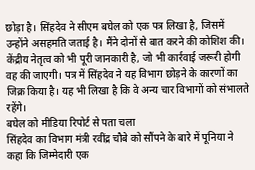छोड़ा है। सिंहदेव ने सीएम बघेल को एक पत्र लिखा है, जिसमें उन्होंने असहमति जताई है। मैंने दोनों से बात करने की कोशिश की। केंद्रीय नेतृत्व को भी पूरी जानकारी है, जो भी कार्रवाई जरूरी होगी वह की जाएगी। पत्र में सिंहदेव ने यह विभाग छोड़ने के कारणों का जिक्र किया है। यह भी लिखा है कि वे अन्य चार विभागों को संभालते रहेंगे।
बघेल को मीडिया रिपोर्ट से पता चला
सिंहदेव का विभाग मंत्री रवींद्र चौबे को सौंपने के बारे में पूनिया ने कहा कि जिम्मेदारी एक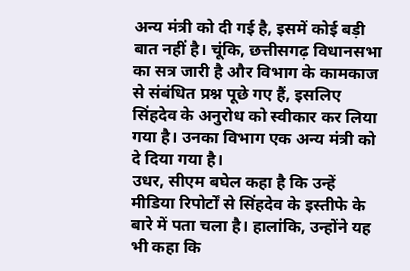अन्य मंत्री को दी गई है, इसमें कोई बड़ी बात नहीं है। चूंकि, छत्तीसगढ़ विधानसभा का सत्र जारी है और विभाग के कामकाज से संबंधित प्रश्न पूछे गए हैं, इसलिए सिंहदेव के अनुरोध को स्वीकार कर लिया गया है। उनका विभाग एक अन्य मंत्री को दे दिया गया है।
उधर, सीएम बघेल कहा है कि उन्हें मीडिया रिपोर्टों से सिंहदेव के इस्तीफे के बारे में पता चला है। हालांकि, उन्होंने यह भी कहा कि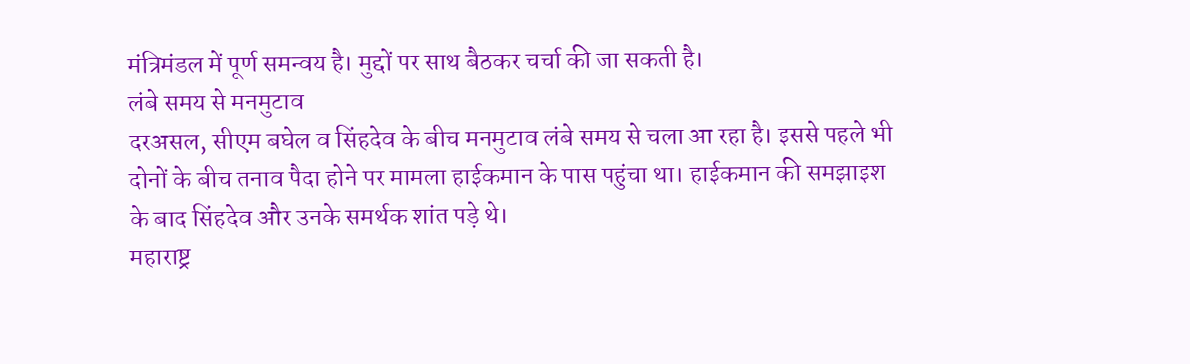मंत्रिमंडल में पूर्ण समन्वय है। मुद्दों पर साथ बैठकर चर्चा की जा सकती है।
लंबे समय से मनमुटाव
दरअसल, सीएम बघेल व सिंहदेव के बीच मनमुटाव लंबे समय से चला आ रहा है। इससे पहले भी दोनों के बीच तनाव पैदा होने पर मामला हाईकमान के पास पहुंचा था। हाईकमान की समझाइश के बाद सिंहदेव और उनके समर्थक शांत पड़े थे।
महाराष्ट्र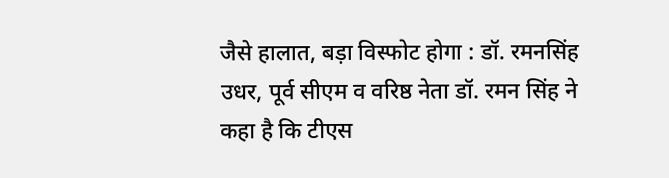जैसे हालात, बड़ा विस्फोट होगा : डॉ. रमनसिंह
उधर, पूर्व सीएम व वरिष्ठ नेता डॉ. रमन सिंह ने कहा है कि टीएस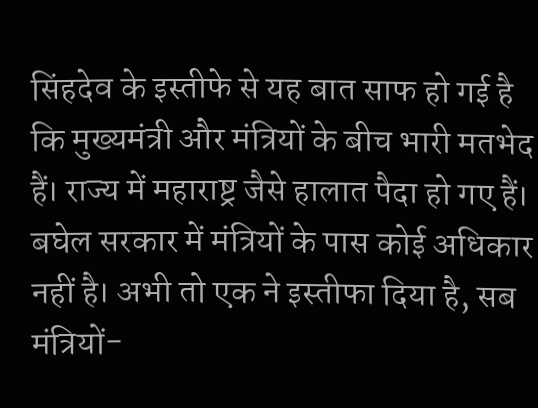सिंहदेव के इस्तीफे से यह बात साफ हो गई है कि मुख्यमंत्री और मंत्रियों के बीच भारी मतभेद हैं। राज्य में महाराष्ट्र जैसे हालात पैदा हो गए हैं। बघेल सरकार में मंत्रियों के पास कोई अधिकार नहीं है। अभी तो एक ने इस्तीफा दिया है, सब मंत्रियों-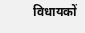विधायकों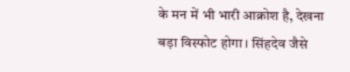के मन में भी भारी आक्रोश है, देखना बड़ा विस्फोट होगा। सिंहदेव जैसे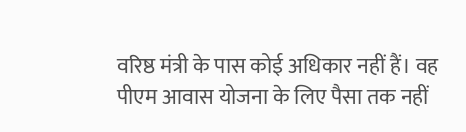वरिष्ठ मंत्री के पास कोई अधिकार नहीं हैं। वह पीएम आवास योजना के लिए पैसा तक नहीं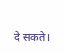दे सकते।